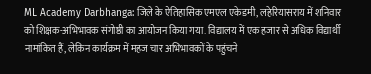ML Academy Darbhanga: जिले के ऐतिहासिक एमएल एकेडमी, लहेरियासराय में शनिवार को शिक्षक-अभिभावक संगोष्ठी का आयोजन किया गया. विद्यालय में एक हजार से अधिक विद्यार्थी नामांकित हैं, लेकिन कार्यक्रम में महज चार अभिभावकों के पहुंचने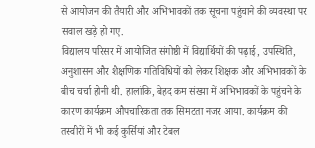से आयोजन की तैयारी और अभिभावकों तक सूचना पहुंचाने की व्यवस्था पर सवाल खड़े हो गए.
विद्यालय परिसर में आयोजित संगोष्ठी में विद्यार्थियों की पढ़ाई, उपस्थिति, अनुशासन और शैक्षणिक गतिविधियों को लेकर शिक्षक और अभिभावकों के बीच चर्चा होनी थी. हालांकि, बेहद कम संख्या में अभिभावकों के पहुंचने के कारण कार्यक्रम औपचारिकता तक सिमटता नजर आया. कार्यक्रम की तस्वीरों में भी कई कुर्सियां और टेबल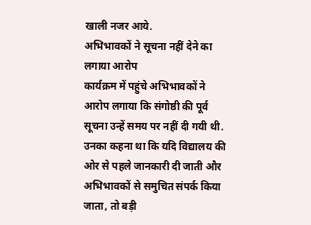खाली नजर आये.
अभिभावकों ने सूचना नहीं देने का लगाया आरोप
कार्यक्रम में पहुंचे अभिभावकों ने आरोप लगाया कि संगोष्ठी की पूर्व सूचना उन्हें समय पर नहीं दी गयी थी. उनका कहना था कि यदि विद्यालय की ओर से पहले जानकारी दी जाती और अभिभावकों से समुचित संपर्क किया जाता, तो बड़ी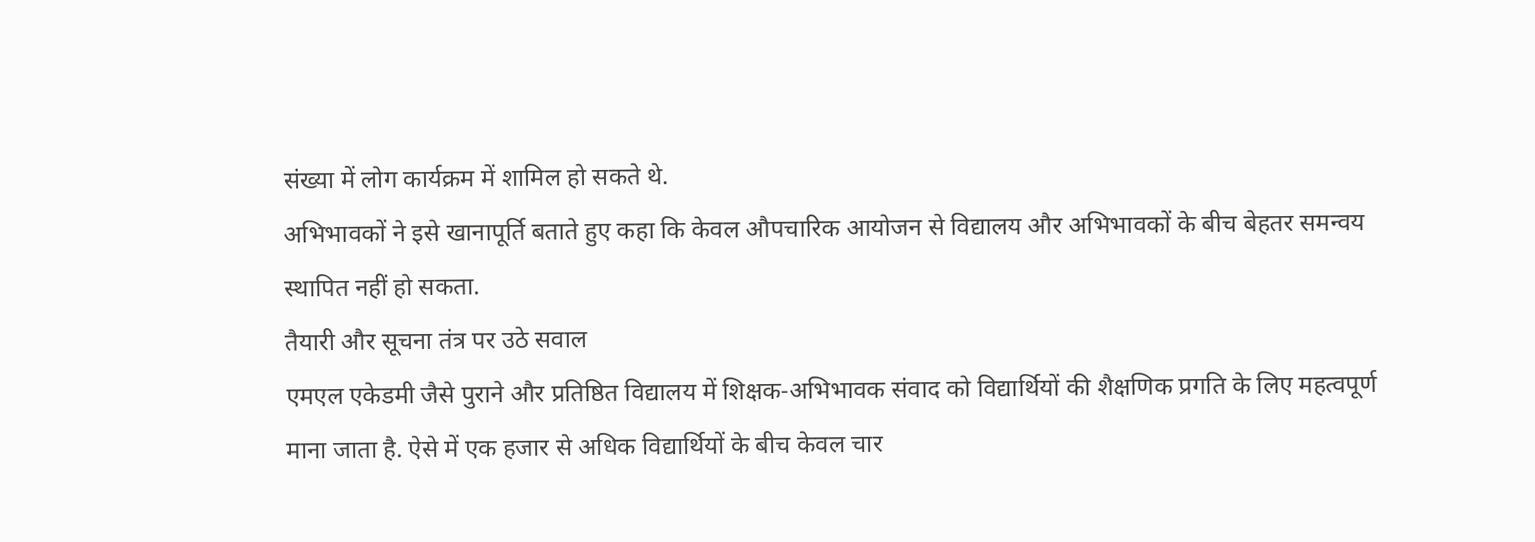संख्या में लोग कार्यक्रम में शामिल हो सकते थे.
अभिभावकों ने इसे खानापूर्ति बताते हुए कहा कि केवल औपचारिक आयोजन से विद्यालय और अभिभावकों के बीच बेहतर समन्वय स्थापित नहीं हो सकता.
तैयारी और सूचना तंत्र पर उठे सवाल
एमएल एकेडमी जैसे पुराने और प्रतिष्ठित विद्यालय में शिक्षक-अभिभावक संवाद को विद्यार्थियों की शैक्षणिक प्रगति के लिए महत्वपूर्ण माना जाता है. ऐसे में एक हजार से अधिक विद्यार्थियों के बीच केवल चार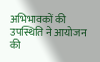अभिभावकों की उपस्थिति ने आयोजन की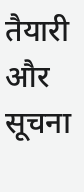तैयारी और सूचना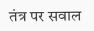तंत्र पर सवाल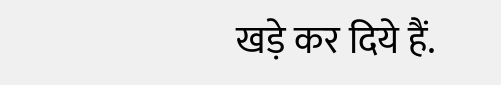खड़े कर दिये हैं.